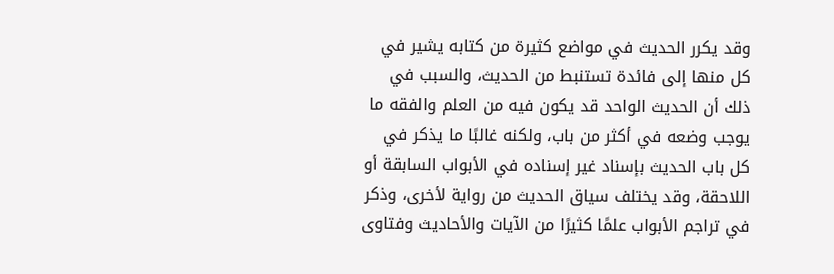وقد يكرر الحديث في مواضع كثيرة من كتابه يشير في كل منها إلى فائدة تستنبط من الحديث، والسبب في ذلك أن الحديث الواحد قد يكون فيه من العلم والفقه ما يوجب وضعه في أكثر من باب، ولكنه غالبًا ما يذكر في كل باب الحديث بإسناد غير إسناده في الأبواب السابقة أو اللاحقة، وقد يختلف سياق الحديث من رواية لأخرى، وذكر في تراجم الأبواب علمًا كثيرًا من الآيات والأحاديث وفتاوى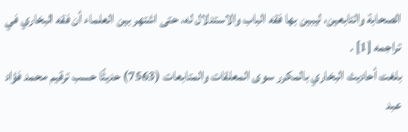الصحابة والتابعين، ليبين بها فقه الباب والاستدلال له، حتى اشتهر بين العلماء أن فقه البخاري في تراجمه [1] .
بلغت أحاديث البخاري بالمكرر سوى المعلقات والمتابعات (7563) حديثًا حسب ترقيم محمد فؤاد عبد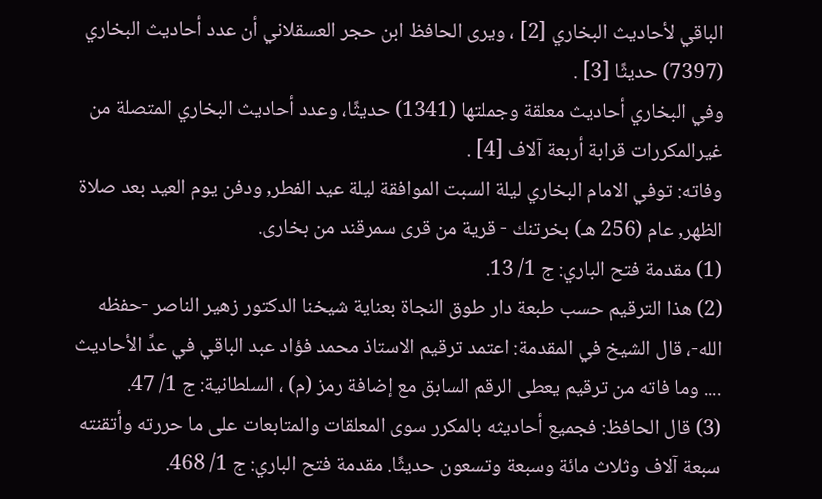الباقي لأحاديث البخاري [2] ، ويرى الحافظ ابن حجر العسقلاني أن عدد أحاديث البخاري (7397) حديثًا [3] .
وفي البخاري أحاديث معلقة وجملتها (1341) حديثًا، وعدد أحاديث البخاري المتصلة من غيرالمكررات قرابة أربعة آلاف [4] .
وفاته: توفي الامام البخاري ليلة السبت الموافقة ليلة عيد الفطر, ودفن يوم العيد بعد صلاة الظهر, عام (256 هـ) بخرتنك - قرية من قرى سمرقند من بخارى.
(1) مقدمة فتح الباري: ج 1/ 13.
(2) هذا الترقيم حسب طبعة دار طوق النجاة بعناية شيخنا الدكتور زهير الناصر -حفظه الله-، قال الشيخ في المقدمة: اعتمد ترقيم الاستاذ محمد فؤاد عبد الباقي في عدِّ الأحاديث .... وما فاته من ترقيم يعطى الرقم السابق مع إضافة رمز (م) ، السلطانية: ج 1/ 47.
(3) قال الحافظ: فجميع أحاديثه بالمكرر سوى المعلقات والمتابعات على ما حررته وأتقنته سبعة آلاف وثلاث مائة وسبعة وتسعون حديثًا. مقدمة فتح الباري: ج 1/ 468.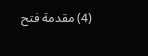(4) مقدمة فتح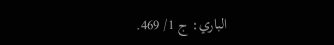الباري: ج 1/ 469.